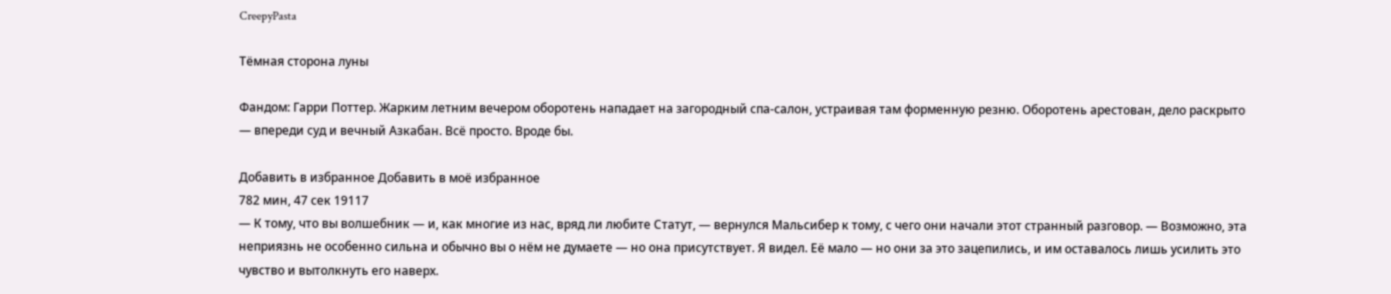CreepyPasta

Тёмная сторона луны

Фандом: Гарри Поттер. Жарким летним вечером оборотень нападает на загородный спа-салон, устраивая там форменную резню. Оборотень арестован, дело раскрыто — впереди суд и вечный Азкабан. Всё просто. Вроде бы.

Добавить в избранное Добавить в моё избранное
782 мин, 47 сек 19117
— К тому, что вы волшебник — и, как многие из нас, вряд ли любите Статут, — вернулся Мальсибер к тому, с чего они начали этот странный разговор. — Возможно, эта неприязнь не особенно сильна и обычно вы о нём не думаете — но она присутствует. Я видел. Её мало — но они за это зацепились, и им оставалось лишь усилить это чувство и вытолкнуть его наверх.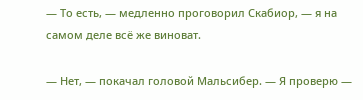— То есть, — медленно проговорил Скабиор, — я на самом деле всё же виноват.

— Нет, — покачал головой Мальсибер. — Я проверю —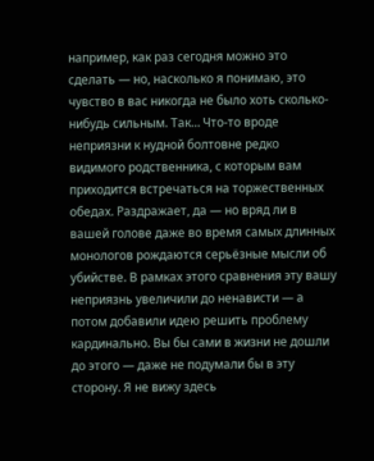например, как раз сегодня можно это сделать — но, насколько я понимаю, это чувство в вас никогда не было хоть сколько-нибудь сильным. Так… Что-то вроде неприязни к нудной болтовне редко видимого родственника, с которым вам приходится встречаться на торжественных обедах. Раздражает, да — но вряд ли в вашей голове даже во время самых длинных монологов рождаются серьёзные мысли об убийстве. В рамках этого сравнения эту вашу неприязнь увеличили до ненависти — а потом добавили идею решить проблему кардинально. Вы бы сами в жизни не дошли до этого — даже не подумали бы в эту сторону. Я не вижу здесь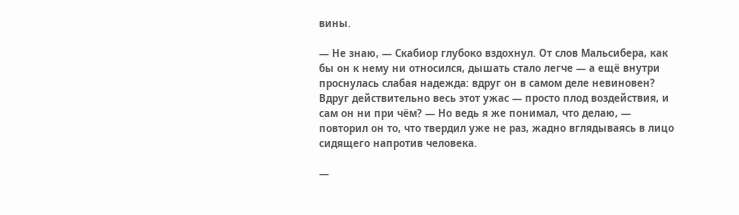вины.

— Не знаю, — Скабиор глубоко вздохнул. От слов Мальсибера, как бы он к нему ни относился, дышать стало легче — а ещё внутри проснулась слабая надежда: вдруг он в самом деле невиновен? Вдруг действительно весь этот ужас — просто плод воздействия, и сам он ни при чём? — Но ведь я же понимал, что делаю, — повторил он то, что твердил уже не раз, жадно вглядываясь в лицо сидящего напротив человека.

—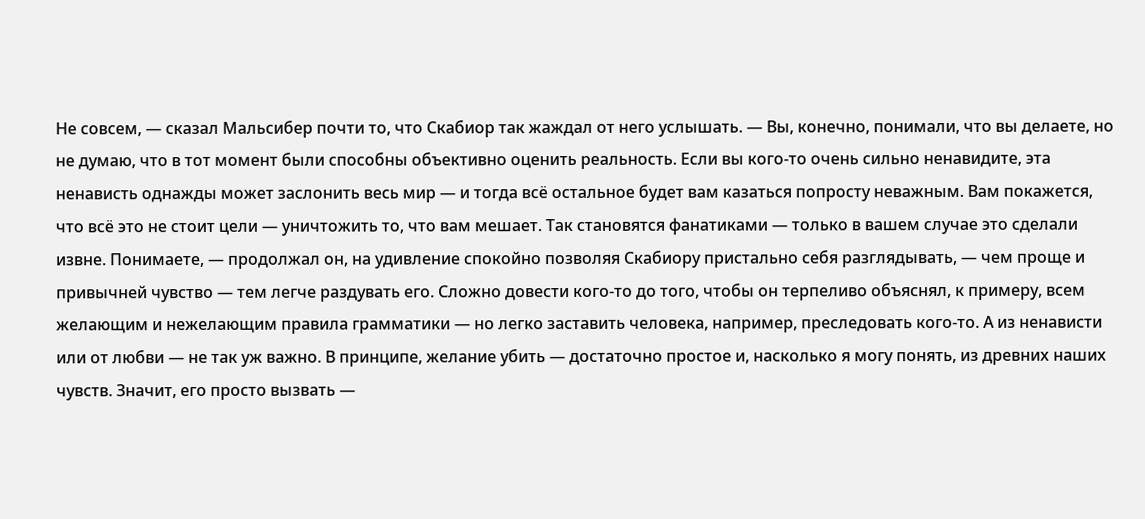Не совсем, — сказал Мальсибер почти то, что Скабиор так жаждал от него услышать. — Вы, конечно, понимали, что вы делаете, но не думаю, что в тот момент были способны объективно оценить реальность. Если вы кого-то очень сильно ненавидите, эта ненависть однажды может заслонить весь мир — и тогда всё остальное будет вам казаться попросту неважным. Вам покажется, что всё это не стоит цели — уничтожить то, что вам мешает. Так становятся фанатиками — только в вашем случае это сделали извне. Понимаете, — продолжал он, на удивление спокойно позволяя Скабиору пристально себя разглядывать, — чем проще и привычней чувство — тем легче раздувать его. Сложно довести кого-то до того, чтобы он терпеливо объяснял, к примеру, всем желающим и нежелающим правила грамматики — но легко заставить человека, например, преследовать кого-то. А из ненависти или от любви — не так уж важно. В принципе, желание убить — достаточно простое и, насколько я могу понять, из древних наших чувств. Значит, его просто вызвать —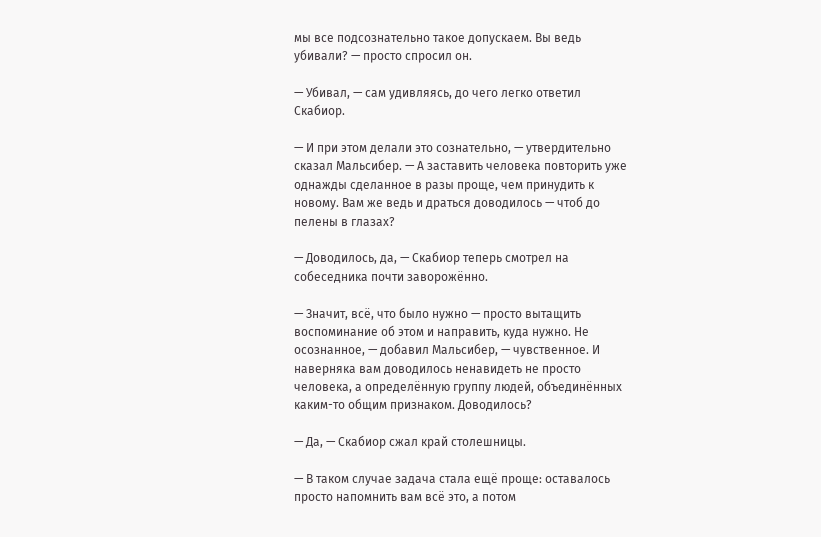мы все подсознательно такое допускаем. Вы ведь убивали? — просто спросил он.

— Убивал, — сам удивляясь, до чего легко ответил Скабиор.

— И при этом делали это сознательно, — утвердительно сказал Мальсибер. — А заставить человека повторить уже однажды сделанное в разы проще, чем принудить к новому. Вам же ведь и драться доводилось — чтоб до пелены в глазах?

— Доводилось, да, — Скабиор теперь смотрел на собеседника почти заворожённо.

— Значит, всё, что было нужно — просто вытащить воспоминание об этом и направить, куда нужно. Не осознанное, — добавил Мальсибер, — чувственное. И наверняка вам доводилось ненавидеть не просто человека, а определённую группу людей, объединённых каким-то общим признаком. Доводилось?

— Да, — Скабиор сжал край столешницы.

— В таком случае задача стала ещё проще: оставалось просто напомнить вам всё это, а потом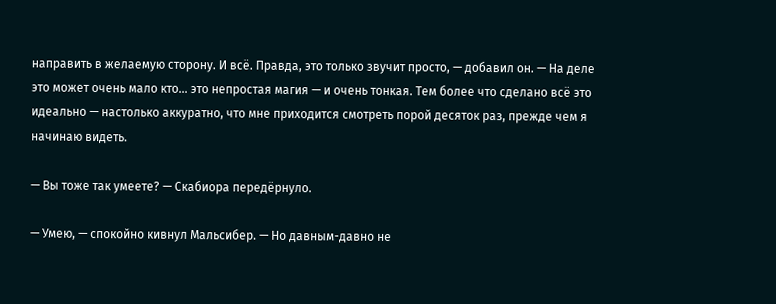направить в желаемую сторону. И всё. Правда, это только звучит просто, — добавил он. — На деле это может очень мало кто… это непростая магия — и очень тонкая. Тем более что сделано всё это идеально — настолько аккуратно, что мне приходится смотреть порой десяток раз, прежде чем я начинаю видеть.

— Вы тоже так умеете? — Скабиора передёрнуло.

— Умею, — спокойно кивнул Мальсибер. — Но давным-давно не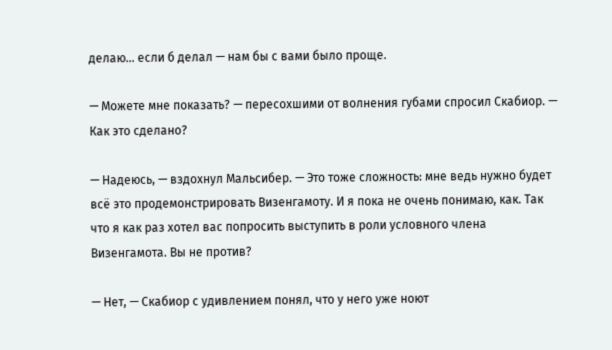делаю… если б делал — нам бы с вами было проще.

— Можете мне показать? — пересохшими от волнения губами спросил Скабиор. — Как это сделано?

— Надеюсь, — вздохнул Мальсибер. — Это тоже сложность: мне ведь нужно будет всё это продемонстрировать Визенгамоту. И я пока не очень понимаю, как. Так что я как раз хотел вас попросить выступить в роли условного члена Визенгамота. Вы не против?

— Нет, — Скабиор с удивлением понял, что у него уже ноют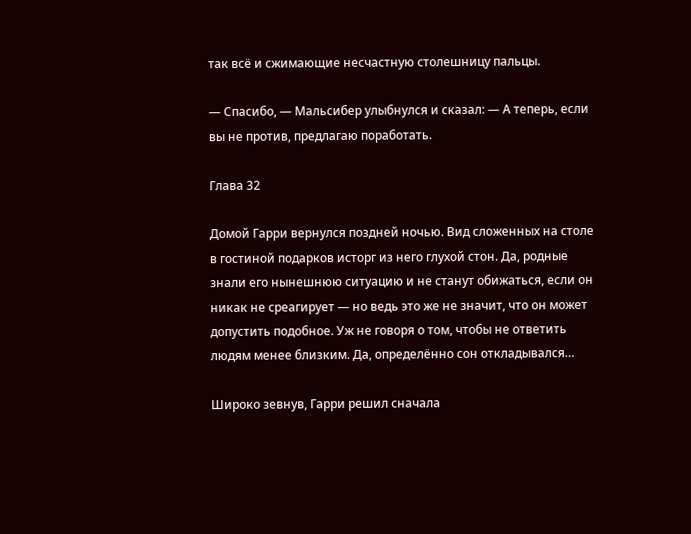так всё и сжимающие несчастную столешницу пальцы.

— Спасибо, — Мальсибер улыбнулся и сказал: — А теперь, если вы не против, предлагаю поработать.

Глава 32

Домой Гарри вернулся поздней ночью. Вид сложенных на столе в гостиной подарков исторг из него глухой стон. Да, родные знали его нынешнюю ситуацию и не станут обижаться, если он никак не среагирует — но ведь это же не значит, что он может допустить подобное. Уж не говоря о том, чтобы не ответить людям менее близким. Да, определённо сон откладывался…

Широко зевнув, Гарри решил сначала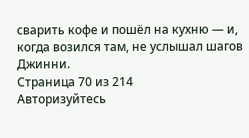сварить кофе и пошёл на кухню — и, когда возился там, не услышал шагов Джинни.
Страница 70 из 214
Авторизуйтесь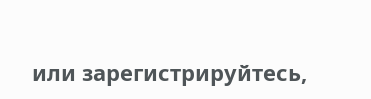или зарегистрируйтесь,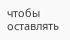чтобы оставлять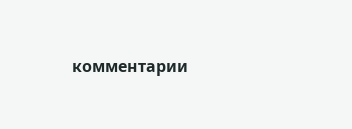комментарии